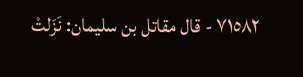٧١٥٨٢ - قال مقاتل بن سليمان: نَزَلتْ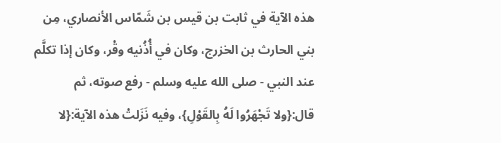هذه الآية في ثابت بن قيس بن شَمّاس الأنصاري، مِن بني الحارث بن الخزرج، وكان في أُذُنيه وقْر، وكان إذا تكلَّم عند النبي - صلى الله عليه وسلم - رفع صوته، ثم قال:{ولا تَجْهَرُوا لَهُ بِالقَوْلِ}، وفيه نَزَلتْ هذه الآية:{لا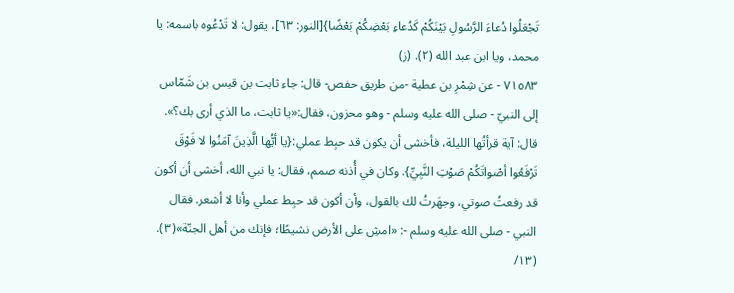تَجْعَلُوا دُعاءَ الرَّسُولِ بَيْنَكُمْ كَدُعاءِ بَعْضِكُمْ بَعْضًا}[النور: ٦٣]، يقول: لا تَدْعُوه باسمه: يا محمد، ويا ابن عبد الله (٢). (ز)
٧١٥٨٣ - عن شِمْرِ بن عطية -من طريق حفص- قال: جاء ثابت بن قيس بن شَمّاس إلى النبيّ - صلى الله عليه وسلم - وهو محزون، فقال:«يا ثابت، ما الذي أرى بك؟». قال: آية قرأتُها الليلة، فأخشى أن يكون قد حبِط عملي:{يا أيُّها الَّذِينَ آمَنُوا لا فَوْقَ تَرْفَعُوا أصْواتَكُمْ صَوْتِ النَّبِيِّ}. وكان في أُذنه صمم، فقال: يا نبي الله، أخشى أن أكون قد رفعتُ صوتي، وجهَرتُ لك بالقول، وأن أكون قد حبِط عملي وأنا لا أشعر. فقال النبي - صلى الله عليه وسلم -: «امشِ على الأرض نشيطًا؛ فإنك من أهل الجنّة»(٣). (١٣/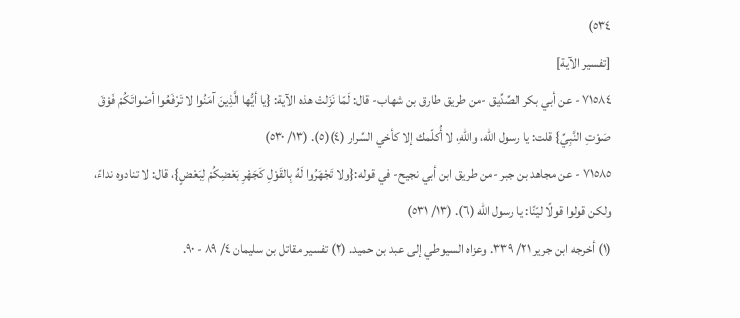٥٣٤)
[تفسير الآية]
٧١٥٨٤ - عن أبي بكر الصِّدِّيق -من طريق طارق بن شهاب- قال: لَمّا نَزَلتْ هذه الآية: {يا أيُّها الَّذِينَ آمَنُوا لا تَرْفَعُوا أصْواتَكُمْ فَوْقَ صَوْتِ النَّبِيِّ} قلت: يا رسول الله، واللهِ، لا أُكلّمك إلا كأخي السِّرار (٤)(٥). (١٣/ ٥٣٠)
٧١٥٨٥ - عن مجاهد بن جبر -من طريق ابن أبي نجيح- في قوله:{ولا تَجْهَرُوا لَهُ بِالقَوْلِ كَجَهْرِ بَعْضِكُمْ لِبَعْضٍ}، قال: لا تنادوه نداءً، ولكن قولوا قولًا ليّنًا: يا رسول الله (٦). (١٣/ ٥٣١)
(١) أخرجه ابن جرير ٢١/ ٣٣٩. وعزاه السيوطي إلى عبد بن حميد. (٢) تفسير مقاتل بن سليمان ٤/ ٨٩ - ٩٠.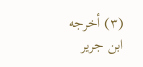(٣) أخرجه ابن جرير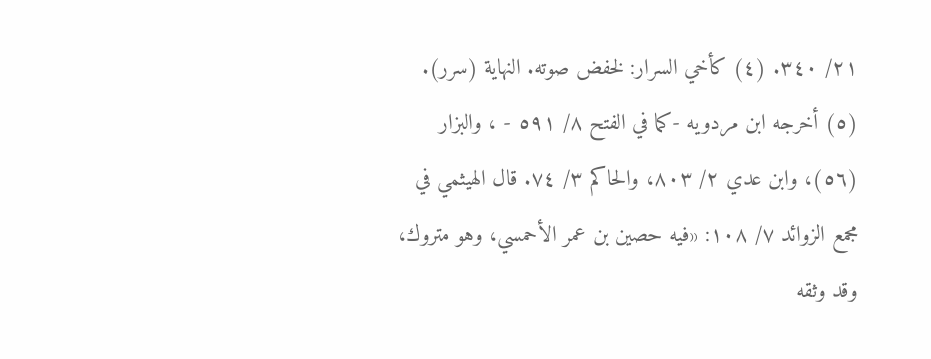٢١/ ٣٤٠. (٤) كأخي السرار: لخفض صوته. النهاية (سرر). (٥) أخرجه ابن مردويه -كما في الفتح ٨/ ٥٩١ - ، والبزار (٥٦)، وابن عدي ٢/ ٨٠٣، والحاكم ٣/ ٧٤. قال الهيثمي في مجمع الزوائد ٧/ ١٠٨: «فيه حصين بن عمر الأحمسي، وهو متروك، وقد وثقه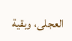العجلى، وبقية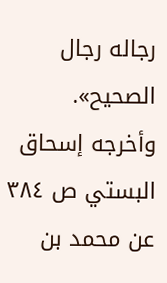رجاله رجال الصحيح». وأخرجه إسحاق البستي ص ٣٨٤ عن محمد بن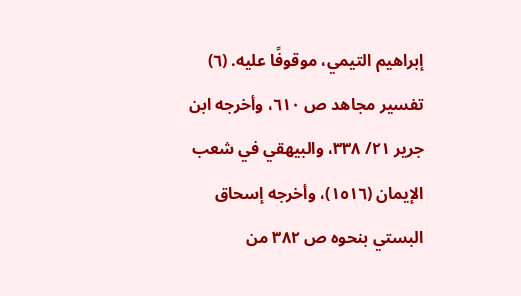إبراهيم التيمي، موقوفًا عليه. (٦) تفسير مجاهد ص ٦١٠، وأخرجه ابن جرير ٢١/ ٣٣٨، والبيهقي في شعب الإيمان (١٥١٦)، وأخرجه إسحاق البستي بنحوه ص ٣٨٢ من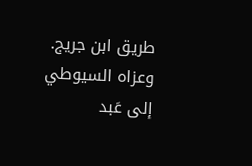طريق ابن جريج. وعزاه السيوطي إلى عَبد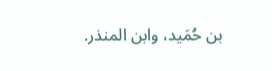بن حُمَيد، وابن المنذر.